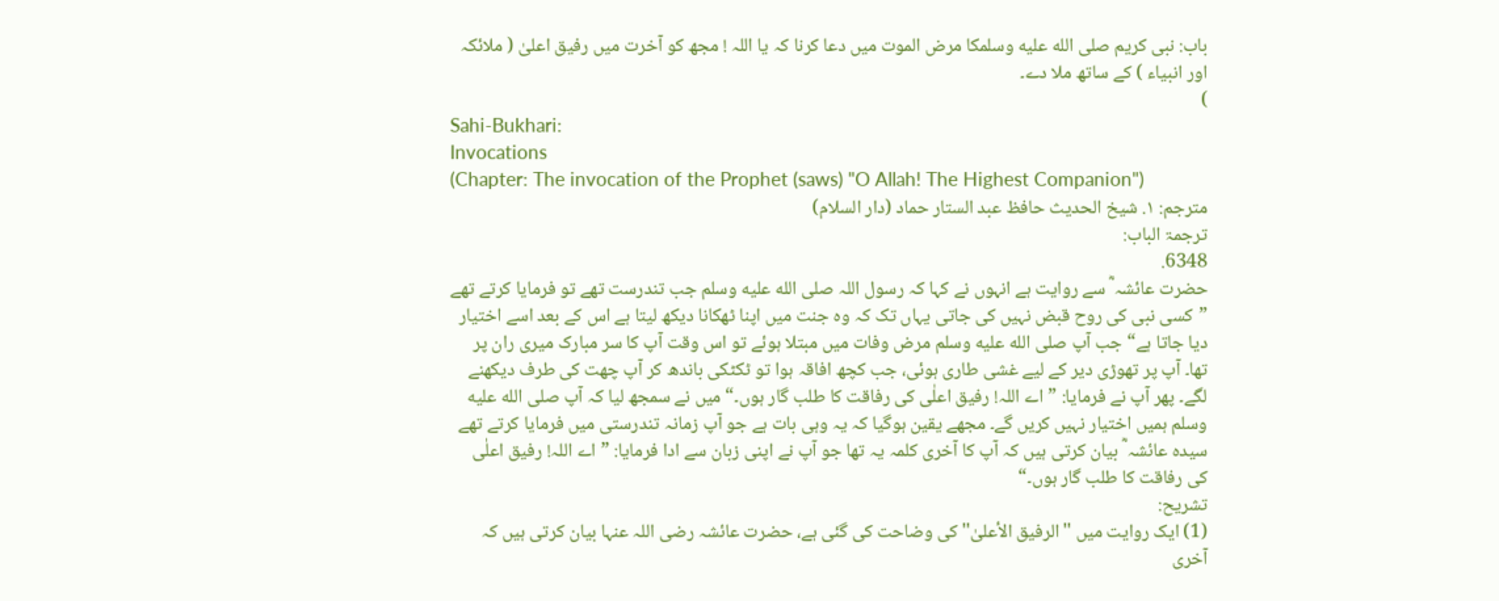باب: نبی کریم صلى الله عليه وسلمکا مرض الموت میں دعا کرنا کہ یا اللہ ! مجھ کو آخرت میں رفیق اعلیٰ ( ملائکہ اور انبیاء ) کے ساتھ ملا دے۔
)
Sahi-Bukhari:
Invocations
(Chapter: The invocation of the Prophet (saws) "O Allah! The Highest Companion")
مترجم: ١. شیخ الحدیث حافظ عبد الستار حماد (دار السلام)
ترجمۃ الباب:
6348.
حضرت عائشہ ؓ سے روایت ہے انہوں نے کہا کہ رسول اللہ صلى الله عليه وسلم جب تندرست تھے تو فرمایا کرتے تھے ”کسی نبی کی روح قبض نہیں کی جاتی یہاں تک کہ وہ جنت میں اپنا ٹھکانا دیکھ لیتا ہے اس کے بعد اسے اختیار دیا جاتا ہے“ جب آپ صلى الله عليه وسلم مرض وفات میں مبتلا ہوئے تو اس وقت آپ کا سر مبارک میری ران پر تھا۔ آپ پر تھوڑی دیر کے لیے غشی طاری ہوئی، جب کچھ افاقہ ہوا تو ٹکٹکی باندھ کر آپ چھت کی طرف دیکھنے لگے۔ پھر آپ نے فرمایا: ”اے اللہ! رفیق اعلٰی کی رفاقت کا طلب گار ہوں۔“ میں نے سمجھ لیا کہ آپ صلى الله عليه وسلم ہمیں اختیار نہیں کریں گے۔ مجھے یقین ہوگیا کہ یہ وہی بات ہے جو آپ زمانہ تندرستی میں فرمایا کرتے تھے سیدہ عائشہ ؓ بیان کرتی ہیں کہ آپ کا آخری کلمہ یہ تھا جو آپ نے اپنی زبان سے ادا فرمایا: ”اے اللہ! رفیق اعلٰی کی رفاقت کا طلب گار ہوں۔“
تشریح:
(1) ایک روایت میں ''الرفیق الأعلیٰ'' کی وضاحت کی گئی ہے، حضرت عائشہ رضی اللہ عنہا بیان کرتی ہیں کہ آخری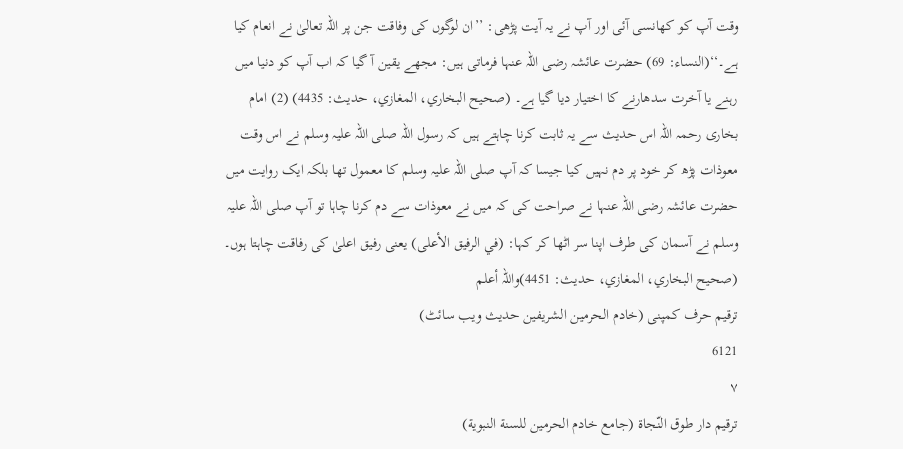وقت آپ کو کھانسی آئی اور آپ نے یہ آیت پڑھی: ’’ان لوگوں کی وفاقت جن پر اللہ تعالیٰ نے انعام کیا ہے۔‘‘(النساء: 69) حضرت عائشہ رضی اللہ عنہا فرماتی ہیں: مجھے یقین آ گیا کہ اب آپ کو دنیا میں رہنے یا آخرت سدھارنے کا اختیار دیا گیا ہے۔ (صحیح البخاري، المغازي، حدیث: 4435) (2) امام بخاری رحمہ اللہ اس حدیث سے یہ ثابت کرنا چاہتے ہیں کہ رسول اللہ صلی اللہ علیہ وسلم نے اس وقت معوذات پڑھ کر خود پر دم نہیں کیا جیسا کہ آپ صلی اللہ علیہ وسلم کا معمول تھا بلکہ ایک روایت میں حضرت عائشہ رضی اللہ عنہا نے صراحت کی کہ میں نے معوذات سے دم کرنا چاہا تو آپ صلی اللہ علیہ وسلم نے آسمان کی طرف اپنا سر اٹھا کر کہا: (في الرفيق الأعلى) یعنی رفیق اعلیٰ کی رفاقت چاہتا ہوں۔ (صحیح البخاري، المغازي، حدیث: 4451)واللہ أعلم
ترقیم حرف کمپنی (خادم الحرمین الشریفین حدیث ویب سائٹ)
6121
٧
ترقيم دار طوق النّجاة (جامع خادم الحرمين للسنة النبوية)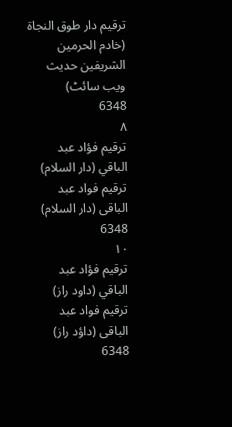ترقیم دار طوق النجاۃ (خادم الحرمین الشریفین حدیث ویب سائٹ)
6348
٨
ترقيم فؤاد عبد الباقي (دار السلام)
ترقیم فواد عبد الباقی (دار السلام)
6348
١٠
ترقيم فؤاد عبد الباقي (داود راز)
ترقیم فواد عبد الباقی (داؤد راز)
6348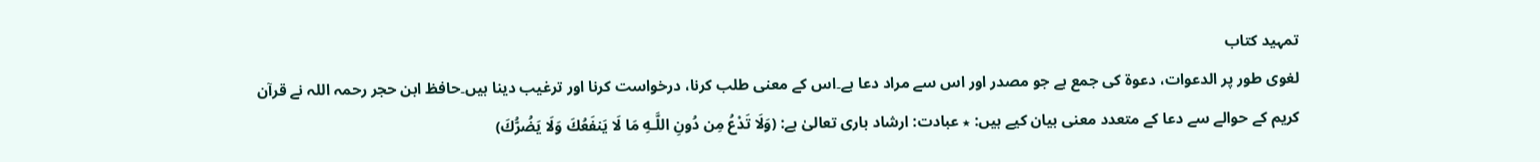تمہید کتاب
لغوی طور پر الدعوات، دعوة کی جمع ہے جو مصدر اور اس سے مراد دعا ہے۔اس کے معنی طلب کرنا، درخواست کرنا اور ترغیب دینا ہیں۔حافظ ابن حجر رحمہ اللہ نے قرآن کریم کے حوالے سے دعا کے متعدد معنی بیان کیے ہیں: ٭ عبادت: ارشاد باری تعالیٰ ہے: (وَلَا تَدْعُ مِن دُونِ اللَّـهِ مَا لَا يَنفَعُكَ وَلَا يَضُرُّكَ)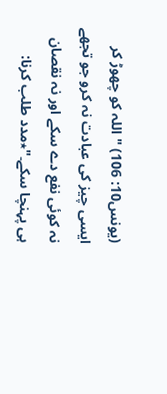(یونس10: 106) " اللہ کو چھوڑ کر ایسی چیز کی عبادت نہ کرو جو تجھے نہ کوئی نفع دے سکے اور نہ نقصان ہی پہنچا سکے۔"٭مدد طلب کرنا: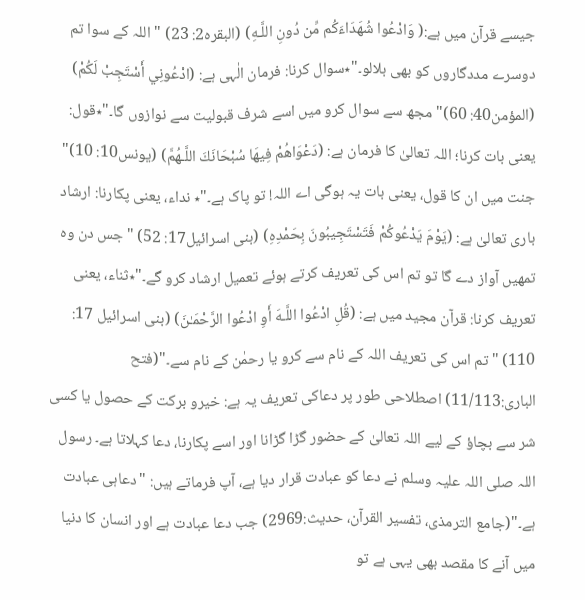جیسے قرآن میں ہے:( وَادْعُوا شُهَدَاءَكُم مِّن دُونِ اللَّـهِ) (البقرہ2: 23) " اللہ کے سوا تم دوسرے مددگاروں کو بھی بلالو۔"٭سوال کرنا: فرمان الٰہی ہے: (ادْعُونِي أَسْتَجِبْ لَكُمْ) (المؤمن40: 60)" مجھ سے سوال کرو میں اسے شرف قبولیت سے نوازوں گا۔"٭قول: یعنی بات کرنا؛ اللہ تعالیٰ کا فرمان ہے: (دَعْوَاهُمْ فِيهَا سُبْحَانَكَ اللَّـهُمَّ) (یونس10: 10)" جنت میں ان کا قول، یعنی بات یہ ہوگی اے اللہ! تو پاک ہے۔"٭ نداء، یعنی پکارنا: ارشاد باری تعالیٰ ہے: (يَوْمَ يَدْعُوكُمْ فَتَسْتَجِيبُونَ بِحَمْدِهِ) (بنی اسرائیل17: 52) "جس دن وہ تمھیں آواز دے گا تو تم اس کی تعریف کرتے ہوئے تعمیل ارشاد کرو گے۔"٭ثناء، یعنی تعریف کرنا: قرآن مجید میں ہے: (قُلِ ادْعُوا اللَّـهَ أَوِ ادْعُوا الرَّحْمَـٰنَ) (بنی اسرائیل 17: 110) " تم اس کی تعریف اللہ کے نام سے کرو یا رحمٰن کے نام سے۔"(فتح الباری:11/113) اصطلاحی طور پر دعاکی تعریف یہ ہے: خیرو برکت کے حصول یا کسی شر سے بچاؤ کے لیے اللہ تعالیٰ کے حضور گڑا گڑانا اور اسے پکارنا، دعا کہلاتا ہے۔ رسول اللہ صلی اللہ علیہ وسلم نے دعا کو عبادت قرار دیا ہے، آپ فرماتے ہیں: "دعاہی عبادت ہے۔"(جامع الترمذی، تفسیر القرآن، حدیث:2969) جب دعا عبادت ہے اور انسان کا دنیا میں آنے کا مقصد بھی یہی ہے تو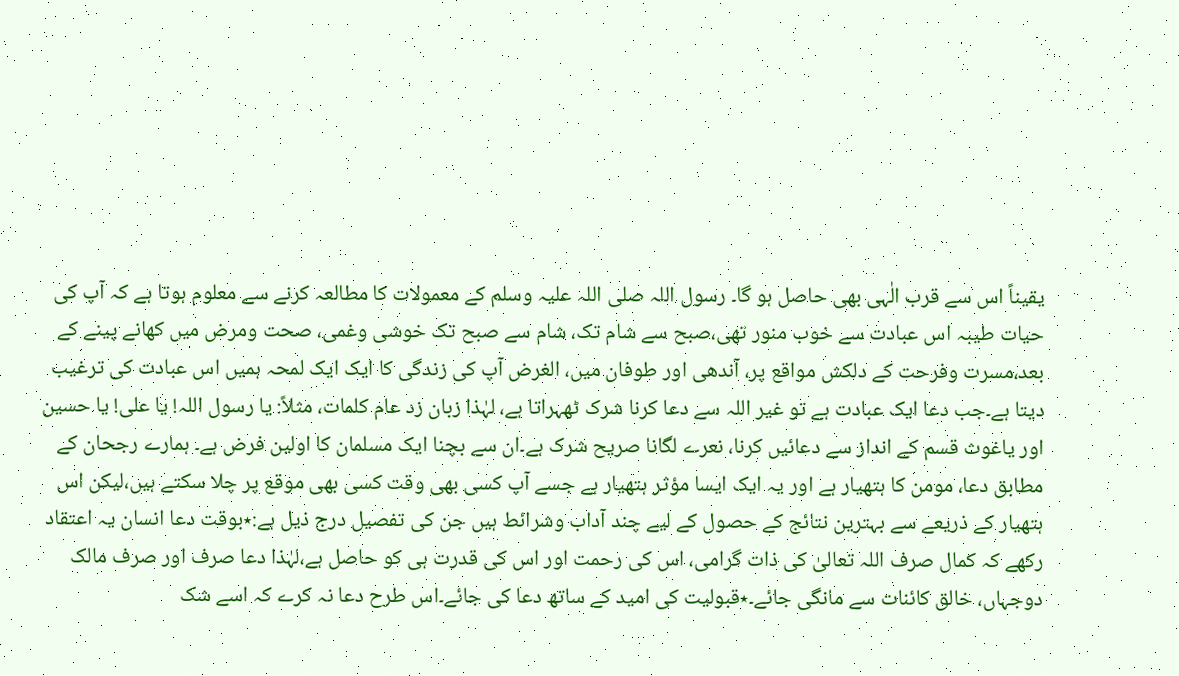یقیناً اس سے قرب الٰہی بھی حاصل ہو گا۔ رسول اللہ صلی اللہ علیہ وسلم کے معمولات کا مطالعہ کرنے سے معلوم ہوتا ہے کہ آپ کی حیات طیبہ اس عبادت سے خوب منور تھی،صبح سے شام تک، شام سے صبح تک خوشی وغمی، صحت ومرض میں کھانے پینے کے بعد،مسرت وفرحت کے دلکش مواقع پر، آندھی اور طوفان میں، الغرض آپ کی زندگی کا ایک ایک لمحہ ہمیں اس عبادت کی ترغیب دیتا ہے۔جب دعا ایک عبادت ہے تو غیر اللہ سے دعا کرنا شرک ٹھہراتا ہے، لہٰذا زبان زد عام کلمات، مثلاً: یا رسول اللہ! یا علی! یا حسین اور یاغوث قسم کے انداز سے دعائیں کرنا، نعرے لگانا صریح شرک ہے۔ان سے بچنا ایک مسلمان کا اولین فرض ہے۔ ہمارے رجحان کے مطابق دعا، مومن کا ہتھیار ہے اور یہ ایک ایسا مؤثر ہتھیار ہے جسے آپ کسی بھی وقت کسی بھی موقع پر چلا سکتے ہیں،لیکن اس ہتھیار کے ذریعے سے بہترین نتائج کے حصول کے لیے چند آداب وشرائط ہیں جن کی تفصیل درج ذیل ہے:٭بوقت دعا انسان یہ اعتقاد رکھے کہ کمال صرف اللہ تعالیٰ کی ذات گرامی، اس کی رحمت اور اس کی قدرت ہی کو حاصل ہے،لہٰذا دعا صرف اور صرف مالک دوجہاں، خالق کائنات سے مانگی جائے۔٭قبولیت کی امید کے ساتھ دعا کی جائے۔اس طرح دعا نہ کرے کہ اسے شک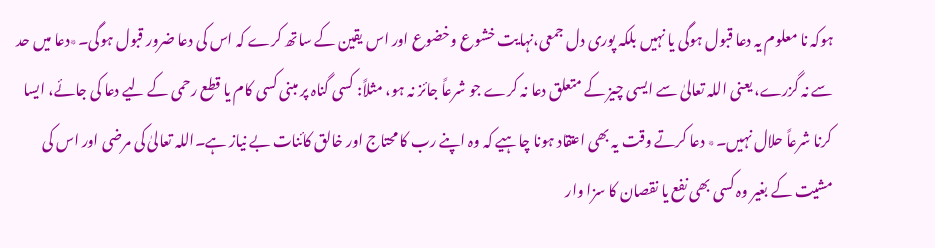ہوکہ نا معلوم یہ دعا قبول ہوگی یا نہیں بلکہ پوری دل جمعی،نہایت خشوع وخضوع اور اس یقین کے ساتھ کرے کہ اس کی دعا ضرور قبول ہوگی۔٭دعا میں حد سے نہ گزرے، یعنی اللہ تعالیٰ سے ایسی چیز کے متعلق دعا نہ کرے جو شرعاً جائز نہ ہو، مثلاً: کسی گناہ پر مبنی کسی کام یا قطع رحمی کے لیے دعا کی جائے، ایسا کرنا شرعاً حلال نہیں۔٭ دعا کرتے وقت یہ بھی اعتقاد ہونا چاہیے کہ وہ اپنے رب کا محتاج اور خالق کائنات بے نیاز ہے۔اللہ تعالیٰ کی مرضی اور اس کی مشیت کے بغیر وہ کسی بھی نفع یا نقصان کا سزا وار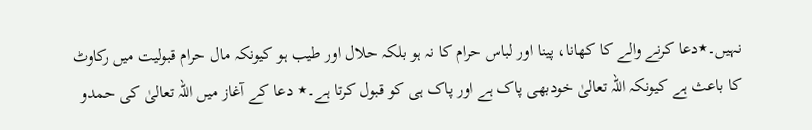نہیں۔٭دعا کرنے والے کا کھانا، پینا اور لباس حرام کا نہ ہو بلکہ حلال اور طیب ہو کیونکہ مال حرام قبولیت میں رکاوٹ کا باعث ہے کیونکہ اللہ تعالیٰ خودبھی پاک ہے اور پاک ہی کو قبول کرتا ہے۔٭ دعا کے آغاز میں اللہ تعالیٰ کی حمدو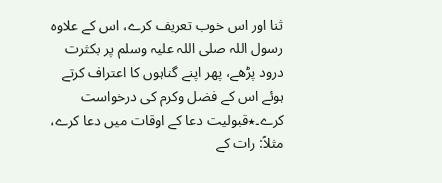ثنا اور اس خوب تعریف کرے، اس کے علاوہ رسول اللہ صلی اللہ علیہ وسلم پر بکثرت درود پڑھے، پھر اپنے گناہوں کا اعتراف کرتے ہوئے اس کے فضل وکرم کی درخواست کرے۔٭قبولیت دعا کے اوقات میں دعا کرے، مثلاً: رات کے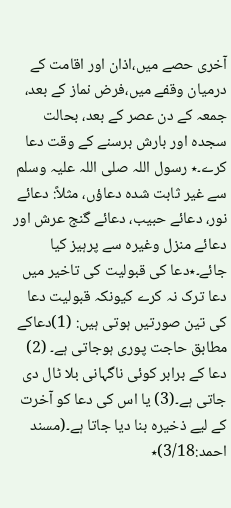آخری حصے میں،اذان اور اقامت کے درمیان وقفے میں،فرض نماز کے بعد، جمعہ کے دن عصر کے بعد، بحالت سجدہ اور بارش برسنے کے وقت دعا کرے۔٭ رسول اللہ صلی اللہ علیہ وسلم سے غیر ثابت شدہ دعاؤں، مثلاً: دعائے نور، دعائے حبیب، دعائے گنج عرش اور دعائے منزل وغیرہ سے پرہیز کیا جائے۔٭دعا کی قبولیت کی تاخیر میں دعا ترک نہ کرے کیونکہ قبولیت دعا کی تین صورتیں ہوتی ہیں: (1)دعاکے مطابق حاجت پوری ہوجاتی ہے۔ (2) دعا کے برابر کوئی ناگہانی بلا ٹال دی جاتی ہے۔(3) یا اس کی دعا کو آخرت کے لیے ذخیرہ بنا دیا جاتا ہے۔(مسند احمد:3/18)٭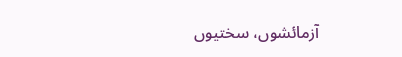آزمائشوں، سختیوں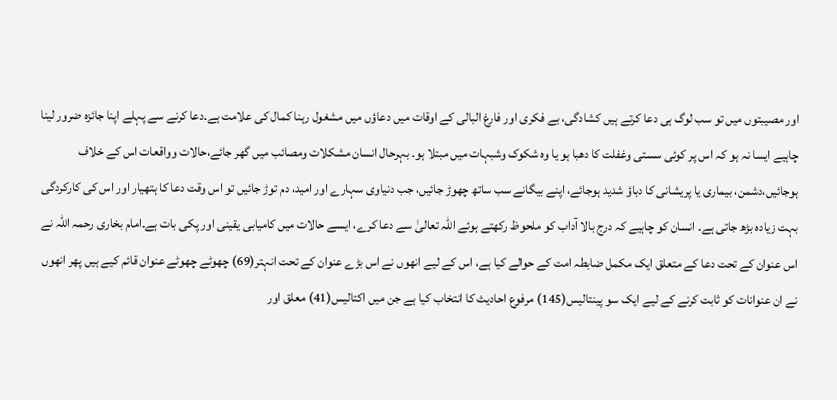اور مصیبتوں میں تو سب لوگ ہی دعا کرتے ہیں کشادگی، بے فکری اور فارغ البالی کے اوقات میں دعاؤں میں مشغول رہنا کمال کی علامت ہے۔دعا کرنے سے پہلے اپنا جائزہ ضرور لینا چاہیے ایسا نہ ہو کہ اس پر کوئی سستی وغفلت کا دھبا ہو یا وہ شکوک وشبہات میں مبتلا ہو۔ بہرحال انسان مشکلات ومصائب میں گھر جائے،حالات وواقعات اس کے خلاف ہوجائیں،دشمن، بیماری یا پریشانی کا دباؤ شدید ہوجائے، اپنے بیگانے سب ساتھ چھوڑ جائیں، جب دنیاوی سہارے اور امید، دم توڑ جائیں تو اس وقت دعا کا ہتھیار اور اس کی کارکردگی بہت زیادہ بڑھ جاتی ہے۔ انسان کو چاہیے کہ درج بالا آداب کو ملحوظ رکھتے ہوئے اللہ تعالیٰ سے دعا کرے، ایسے حالات میں کامیابی یقینی اور پکی بات ہے۔امام بخاری رحمہ اللہ نے اس عنوان کے تحت دعا کے متعلق ایک مکمل ضابطہ امت کے حوالے کیا ہے، اس کے لیے انھوں نے اس بڑے عنوان کے تحت انہتر(69) چھوٹے چھوٹے عنوان قائم کیے ہیں پھر انھوں نے ان عنوانات کو ثابت کرنے کے لیے ایک سو پینتالیس(145) مرفوع احادیث کا انتخاب کیا ہے جن میں اکتالیس(41) معلق اور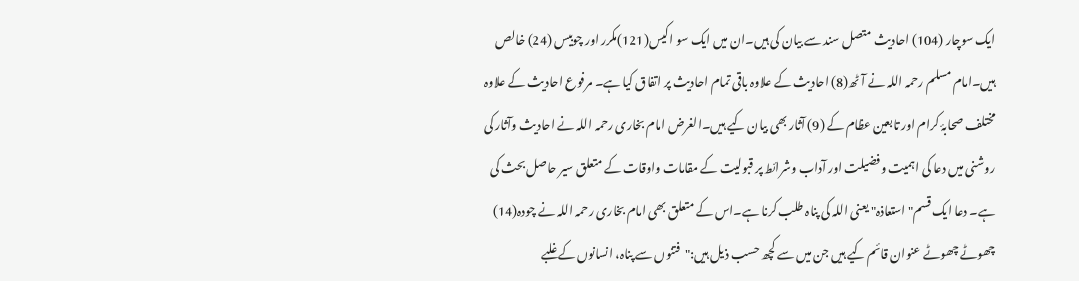ایک سوچار (104) احادیث متصل سند سے بیان کی ہیں۔ان میں ایک سو اکیس(121)مکرر اور چوبیس (24) خالص ہیں۔امام مسلم رحمہ اللہ نے آٹھ(8) احادیث کے علاوہ باقی تمام احادیث پر اتفاق کیا ہے۔ مرفوع احادیث کے علاوہ مختلف صحابۂ کرام اور تابعین عظام کے (9) آثار بھی بیان کیے ہیں۔الغرض امام بخاری رحمہ اللہ نے احادیث وآثار کی روشنی میں دعا کی اہمیت وفضیلت اور آداب وشرائط پر قبولیت کے مقامات واوقات کے متعلق سیر حاصل بحث کی ہے۔ دعا ایک قسم" استعاذہ" یعنی اللہ کی پناہ طلب کرنا ہے۔اس کے متعلق بھی امام بخاری رحمہ اللہ نے چودہ(14) چھوٹے چھوٹے عنوان قائم کیے ہیں جن میں سے کچھ حسب ذیل ہیں:"فتنوں سے پناہ، انسانوں کے غلبے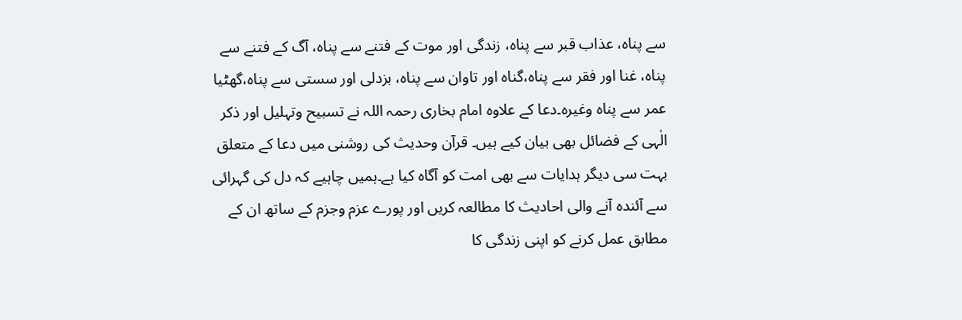سے پناہ، عذاب قبر سے پناہ، زندگی اور موت کے فتنے سے پناہ، آگ کے فتنے سے پناہ، غنا اور فقر سے پناہ،گناہ اور تاوان سے پناہ، بزدلی اور سستی سے پناہ،گھٹیا عمر سے پناہ وغیرہ۔دعا کے علاوہ امام بخاری رحمہ اللہ نے تسبیح وتہلیل اور ذکر الٰہی کے فضائل بھی بیان کیے ہیں۔ قرآن وحدیث کی روشنی میں دعا کے متعلق بہت سی دیگر ہدایات سے بھی امت کو آگاہ کیا ہے۔ہمیں چاہیے کہ دل کی گہرائی سے آئندہ آنے والی احادیث کا مطالعہ کریں اور پورے عزم وجزم کے ساتھ ان کے مطابق عمل کرنے کو اپنی زندگی کا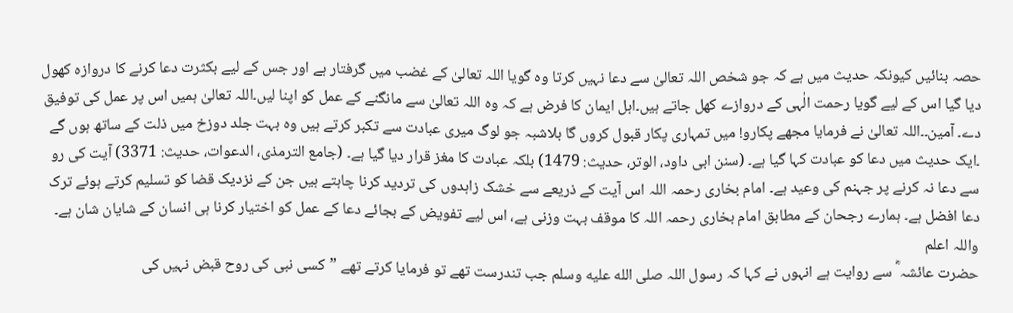حصہ بنائیں کیونکہ حدیث میں ہے کہ جو شخص اللہ تعالیٰ سے دعا نہیں کرتا وہ گویا اللہ تعالیٰ کے غضب میں گرفتار ہے اور جس کے لیے بکثرت دعا کرنے کا دروازہ کھول دیا گیا اس کے لیے گویا رحمت الٰہی کے دروازے کھل جاتے ہیں۔اہل ایمان کا فرض ہے کہ وہ اللہ تعالیٰ سے مانگنے کے عمل کو اپنا لیں۔اللہ تعالیٰ ہمیں اس پر عمل کی توفیق دے۔ آمین۔۔اللہ تعالیٰ نے فرمایا مجھے پکارو! میں تمہاری پکار قبول کروں گا بلاشبہ جو لوگ میری عبادت سے تکبر کرتے ہیں وہ بہت جلد دوزخ میں ذلت کے ساتھ ہوں گے ۔ایک حدیث میں دعا کو عبادت کہا گیا ہے۔ (سنن ابی داود، الوتر، حدیث: 1479) بلکہ عبادت کا مغز قرار دیا گیا ہے۔ (جامع الترمذی، الدعوات، حدیث: 3371) آیت کی رو سے دعا نہ کرنے پر جہنم کی وعید ہے۔ امام بخاری رحمہ اللہ اس آیت کے ذریعے سے خشک زاہدوں کی تردید کرنا چاہتے ہیں جن کے نزدیک قضا کو تسلیم کرتے ہوئے ترک دعا افضل ہے۔ ہمارے رجحان کے مطابق امام بخاری رحمہ اللہ کا موقف بہت وزنی ہے، اس لیے تفویض کے بجائے دعا کے عمل کو اختیار کرنا ہی انسان کے شایان شان ہے۔ واللہ اعلم
حضرت عائشہ ؓ سے روایت ہے انہوں نے کہا کہ رسول اللہ صلى الله عليه وسلم جب تندرست تھے تو فرمایا کرتے تھے ”کسی نبی کی روح قبض نہیں کی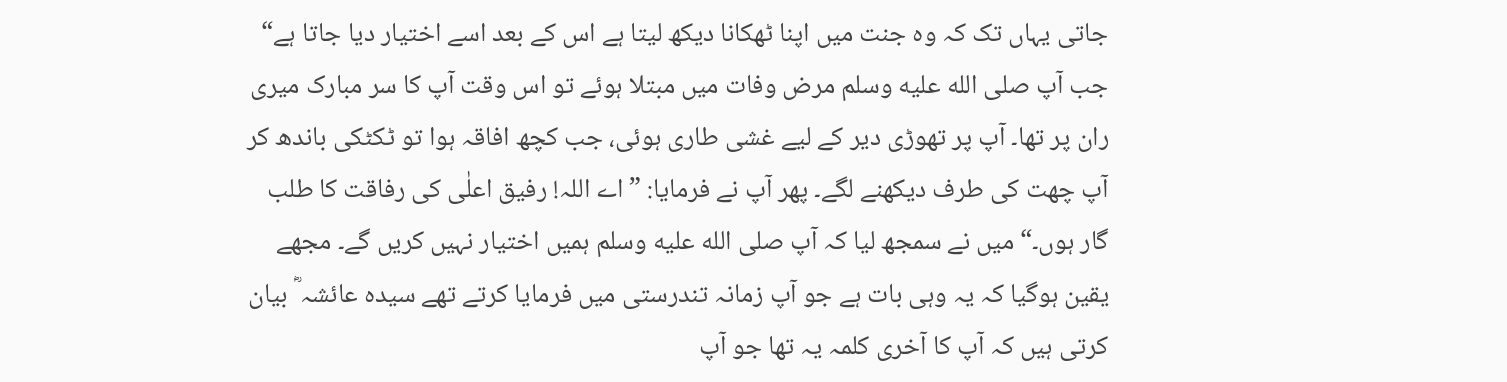جاتی یہاں تک کہ وہ جنت میں اپنا ٹھکانا دیکھ لیتا ہے اس کے بعد اسے اختیار دیا جاتا ہے“ جب آپ صلى الله عليه وسلم مرض وفات میں مبتلا ہوئے تو اس وقت آپ کا سر مبارک میری ران پر تھا۔ آپ پر تھوڑی دیر کے لیے غشی طاری ہوئی، جب کچھ افاقہ ہوا تو ٹکٹکی باندھ کر آپ چھت کی طرف دیکھنے لگے۔ پھر آپ نے فرمایا: ”اے اللہ! رفیق اعلٰی کی رفاقت کا طلب گار ہوں۔“ میں نے سمجھ لیا کہ آپ صلى الله عليه وسلم ہمیں اختیار نہیں کریں گے۔ مجھے یقین ہوگیا کہ یہ وہی بات ہے جو آپ زمانہ تندرستی میں فرمایا کرتے تھے سیدہ عائشہ ؓ بیان کرتی ہیں کہ آپ کا آخری کلمہ یہ تھا جو آپ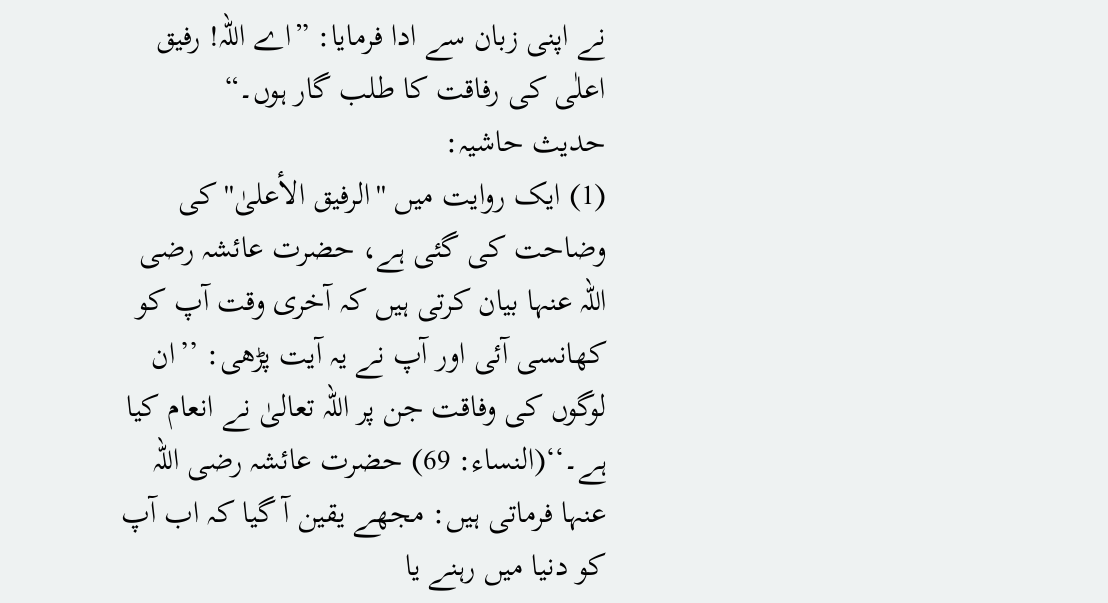نے اپنی زبان سے ادا فرمایا: ”اے اللہ! رفیق اعلٰی کی رفاقت کا طلب گار ہوں۔“
حدیث حاشیہ:
(1) ایک روایت میں ''الرفیق الأعلیٰ'' کی وضاحت کی گئی ہے، حضرت عائشہ رضی اللہ عنہا بیان کرتی ہیں کہ آخری وقت آپ کو کھانسی آئی اور آپ نے یہ آیت پڑھی: ’’ان لوگوں کی وفاقت جن پر اللہ تعالیٰ نے انعام کیا ہے۔‘‘(النساء: 69) حضرت عائشہ رضی اللہ عنہا فرماتی ہیں: مجھے یقین آ گیا کہ اب آپ کو دنیا میں رہنے یا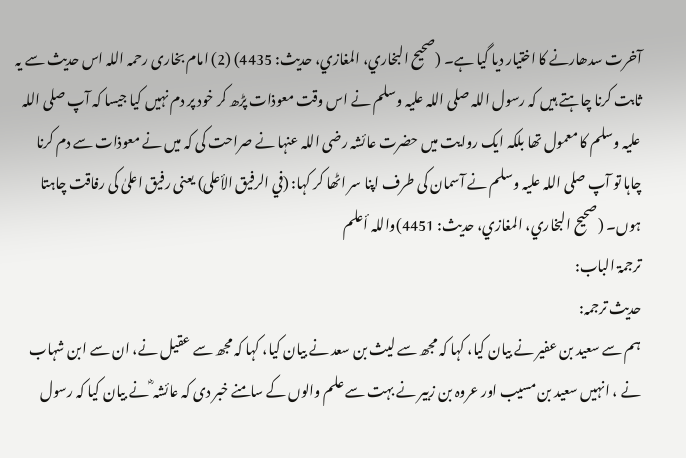آخرت سدھارنے کا اختیار دیا گیا ہے۔ (صحیح البخاري، المغازي، حدیث: 4435) (2) امام بخاری رحمہ اللہ اس حدیث سے یہ ثابت کرنا چاہتے ہیں کہ رسول اللہ صلی اللہ علیہ وسلم نے اس وقت معوذات پڑھ کر خود پر دم نہیں کیا جیسا کہ آپ صلی اللہ علیہ وسلم کا معمول تھا بلکہ ایک روایت میں حضرت عائشہ رضی اللہ عنہا نے صراحت کی کہ میں نے معوذات سے دم کرنا چاہا تو آپ صلی اللہ علیہ وسلم نے آسمان کی طرف اپنا سر اٹھا کر کہا: (في الرفيق الأعلى) یعنی رفیق اعلیٰ کی رفاقت چاہتا ہوں۔ (صحیح البخاري، المغازي، حدیث: 4451)واللہ أعلم
ترجمۃ الباب:
حدیث ترجمہ:
ہم سے سعید بن عفیر نے بیان کیا، کہا کہ مجھ سے لیث بن سعد نے بیان کیا، کہا کہ مجھ سے عقیل نے، ان سے ابن شہاب نے ، انہیں سعید بن مسیب اور عروہ بن زبیر نے بہت سے علم والوں کے سامنے خبر دی کہ عائشہ ؓ نے بیان کیا کہ رسول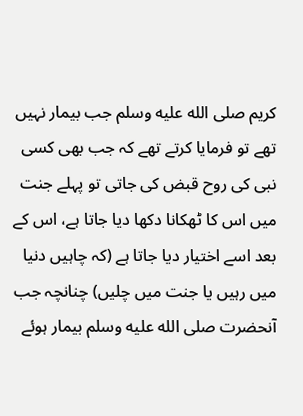کریم صلى الله عليه وسلم جب بیمار نہیں تھے تو فرمایا کرتے تھے کہ جب بھی کسی نبی کی روح قبض کی جاتی تو پہلے جنت میں اس کا ٹھکانا دکھا دیا جاتا ہے، اس کے بعد اسے اختیار دیا جاتا ہے (کہ چاہیں دنیا میں رہیں یا جنت میں چلیں) چنانچہ جب آنحضرت صلى الله عليه وسلم بیمار ہوئے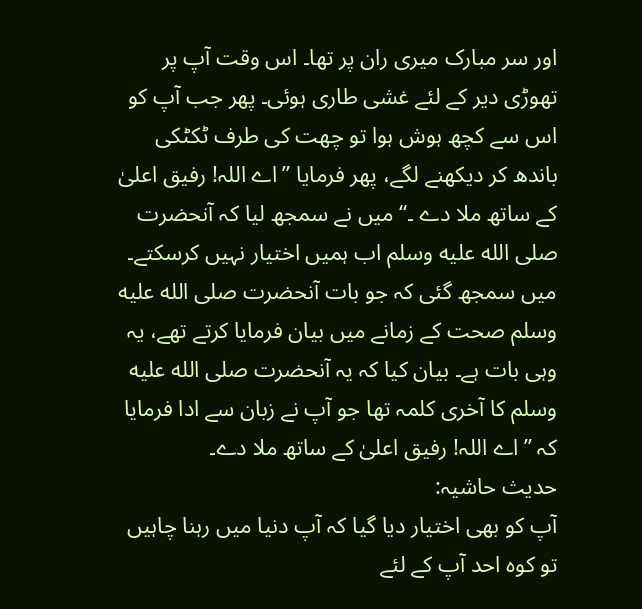اور سر مبارک میری ران پر تھا۔ اس وقت آپ پر تھوڑی دیر کے لئے غشی طاری ہوئی۔ پھر جب آپ کو اس سے کچھ ہوش ہوا تو چھت کی طرف ٹکٹکی باندھ کر دیکھنے لگے، پھر فرمایا ”اے اللہ! رفیق اعلیٰ کے ساتھ ملا دے ۔“ میں نے سمجھ لیا کہ آنحضرت صلى الله عليه وسلم اب ہمیں اختیار نہیں کرسکتے۔ میں سمجھ گئی کہ جو بات آنحضرت صلى الله عليه وسلم صحت کے زمانے میں بیان فرمایا کرتے تھے، یہ وہی بات ہے۔ بیان کیا کہ یہ آنحضرت صلى الله عليه وسلم کا آخری کلمہ تھا جو آپ نے زبان سے ادا فرمایا کہ ”اے اللہ! رفیق اعلیٰ کے ساتھ ملا دے۔
حدیث حاشیہ:
آپ کو بھی اختیار دیا گیا کہ آپ دنیا میں رہنا چاہیں تو کوہ احد آپ کے لئے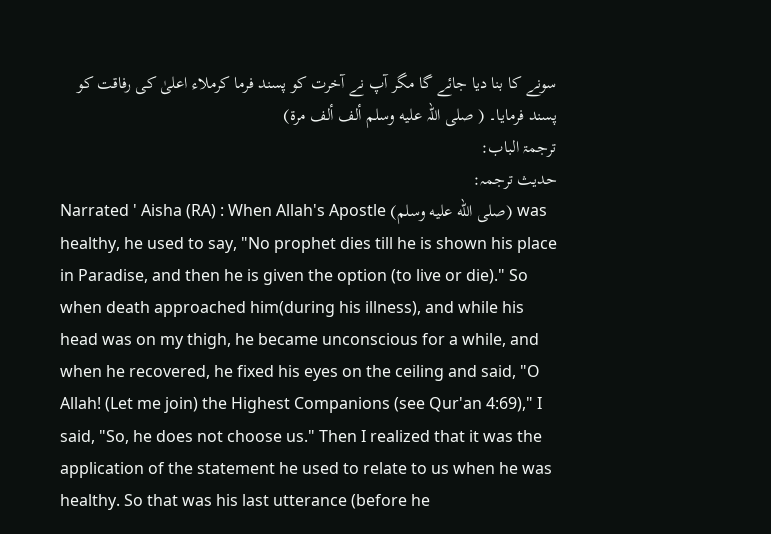سونے کا بنا دیا جائے گا مگر آپ نے آخرت کو پسند فرما کرملاء اعلیٰ کی رفاقت کو پسند فرمایا۔ ( صلی اللہ علیه وسلم ألف ألف مرة)
ترجمۃ الباب:
حدیث ترجمہ:
Narrated ' Aisha (RA) : When Allah's Apostle (صلى الله عليه وسلم) was healthy, he used to say, "No prophet dies till he is shown his place in Paradise, and then he is given the option (to live or die)." So when death approached him(during his illness), and while his head was on my thigh, he became unconscious for a while, and when he recovered, he fixed his eyes on the ceiling and said, "O Allah! (Let me join) the Highest Companions (see Qur'an 4:69)," I said, "So, he does not choose us." Then I realized that it was the application of the statement he used to relate to us when he was healthy. So that was his last utterance (before he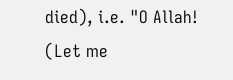died), i.e. "O Allah! (Let me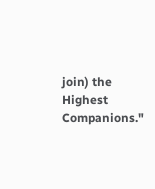join) the Highest Companions."